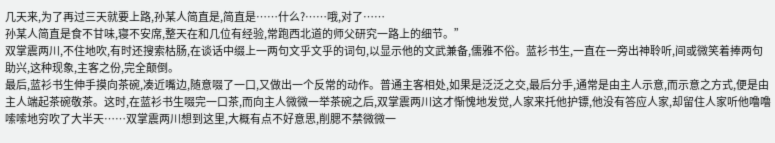几天来,为了再过三天就要上路,孙某人简直是,简直是……什么?……哦,对了……
孙某人简直是食不甘味,寝不安席,整天在和几位有经验,常跑西北道的师父研究一路上的细节。”
双掌震两川,不住地吹,有时还搜索枯肠,在谈话中缀上一两句文乎文乎的词句,以显示他的文武兼备,儒雅不俗。蓝衫书生,一直在一旁出神聆听,间或微笑着捧两句助兴,这种现象,主客之份,完全颠倒。
最后,蓝衫书生伸手摸向茶碗,凑近嘴边,随意啜了一口,又做出一个反常的动作。普通主客相处,如果是泛泛之交,最后分手,通常是由主人示意,而示意之方式,便是由主人端起茶碗敬茶。这时,在蓝衫书生啜完一口茶,而向主人微微一举茶碗之后,双掌震两川这才惭愧地发觉,人家来托他护镖,他没有答应人家,却留住人家听他噜噜嗦嗦地穷吹了大半天……双掌震两川想到这里,大概有点不好意思,削腮不禁微微一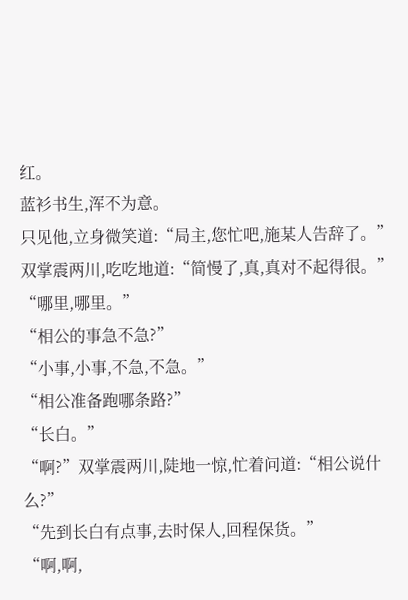红。
蓝衫书生,浑不为意。
只见他,立身微笑道:“局主,您忙吧,施某人告辞了。”
双掌震两川,吃吃地道:“简慢了,真,真对不起得很。”
“哪里,哪里。”
“相公的事急不急?”
“小事,小事,不急,不急。”
“相公准备跑哪条路?”
“长白。”
“啊?”双掌震两川,陡地一惊,忙着问道:“相公说什么?”
“先到长白有点事,去时保人,回程保货。”
“啊,啊,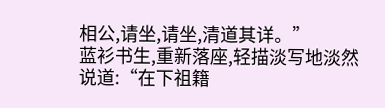相公,请坐,请坐,清道其详。”
蓝衫书生,重新落座,轻描淡写地淡然说道:“在下祖籍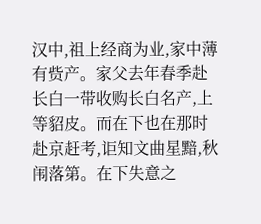汉中,祖上经商为业,家中薄有赀产。家父去年春季赴长白一带收购长白名产,上等貂皮。而在下也在那时赴京赶考,讵知文曲星黯,秋闱落第。在下失意之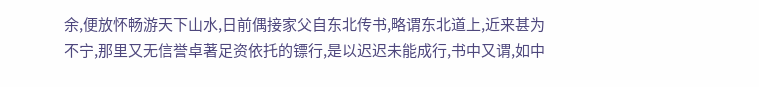余,便放怀畅游天下山水,日前偶接家父自东北传书,略谓东北道上,近来甚为不宁,那里又无信誉卓著足资依托的镖行,是以迟迟未能成行,书中又谓,如中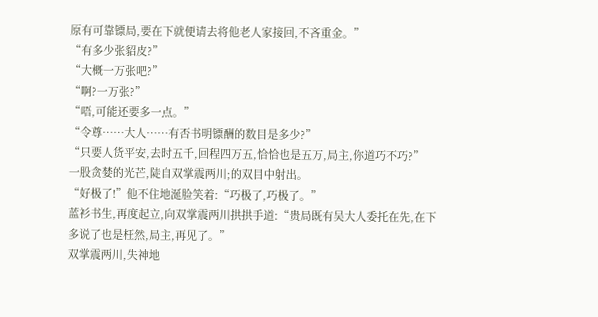原有可靠镖局,要在下就便请去将他老人家接回,不吝重金。”
“有多少张貂皮?”
“大概一万张吧?”
“啊?一万张?”
“唔,可能还要多一点。”
“令尊……大人……有否书明镖酬的数目是多少?”
“只要人货平安,去时五千,回程四万五,恰恰也是五万,局主,你道巧不巧?”
一股贪婪的光芒,陡自双掌震两川;的双目中射出。
“好极了!”他不住地涎脸笑着:“巧极了,巧极了。”
蓝衫书生,再度起立,向双掌震两川拱拱手道:“贵局既有吴大人委托在先,在下多说了也是枉然,局主,再见了。”
双掌震两川,失神地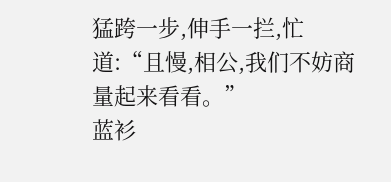猛跨一步,伸手一拦,忙道:“且慢,相公,我们不妨商量起来看看。”
蓝衫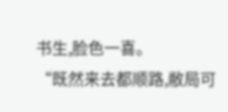书生,脸色一喜。
“既然来去都顺路,敝局可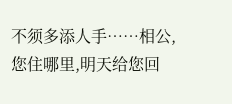不须多添人手……相公,您住哪里,明天给您回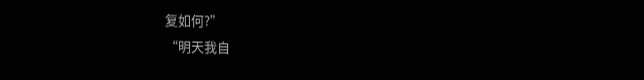复如何?”
“明天我自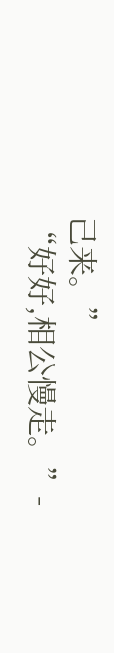己来。”
“好好,相公慢走。”-